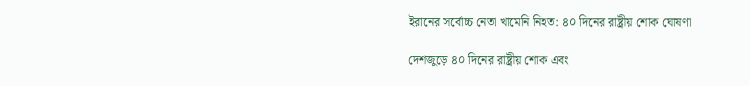ইরানের সর্বোচ্চ নেতা খামেনি নিহত: ৪০ দিনের রাষ্ট্রীয় শোক ঘোষণা

দেশজুড়ে ৪০ দিনের রাষ্ট্রীয় শোক এবং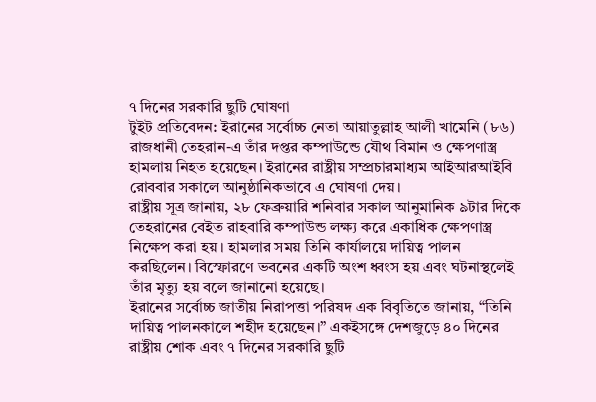৭ দিনের সরকারি ছুটি ঘোষণা
টুইট প্রতিবেদন: ইরানের সর্বোচ্চ নেতা আয়াতুল্লাহ আলী খামেনি (৮৬) রাজধানী তেহরান-এ তাঁর দপ্তর কম্পাউন্ডে যৌথ বিমান ও ক্ষেপণাস্ত্র হামলায় নিহত হয়েছেন। ইরানের রাষ্ট্রীয় সম্প্রচারমাধ্যম আইআরআইবি রোববার সকালে আনুষ্ঠানিকভাবে এ ঘোষণা দেয়।
রাষ্ট্রীয় সূত্র জানায়, ২৮ ফেব্রুয়ারি শনিবার সকাল আনুমানিক ৯টার দিকে তেহরানের বেইত রাহবারি কম্পাউন্ড লক্ষ্য করে একাধিক ক্ষেপণাস্ত্র নিক্ষেপ করা হয়। হামলার সময় তিনি কার্যালয়ে দায়িত্ব পালন করছিলেন। বিস্ফোরণে ভবনের একটি অংশ ধ্বংস হয় এবং ঘটনাস্থলেই তাঁর মৃত্যু হয় বলে জানানো হয়েছে।
ইরানের সর্বোচ্চ জাতীয় নিরাপত্তা পরিষদ এক বিবৃতিতে জানায়, “তিনি দায়িত্ব পালনকালে শহীদ হয়েছেন।” একইসঙ্গে দেশজুড়ে ৪০ দিনের রাষ্ট্রীয় শোক এবং ৭ দিনের সরকারি ছুটি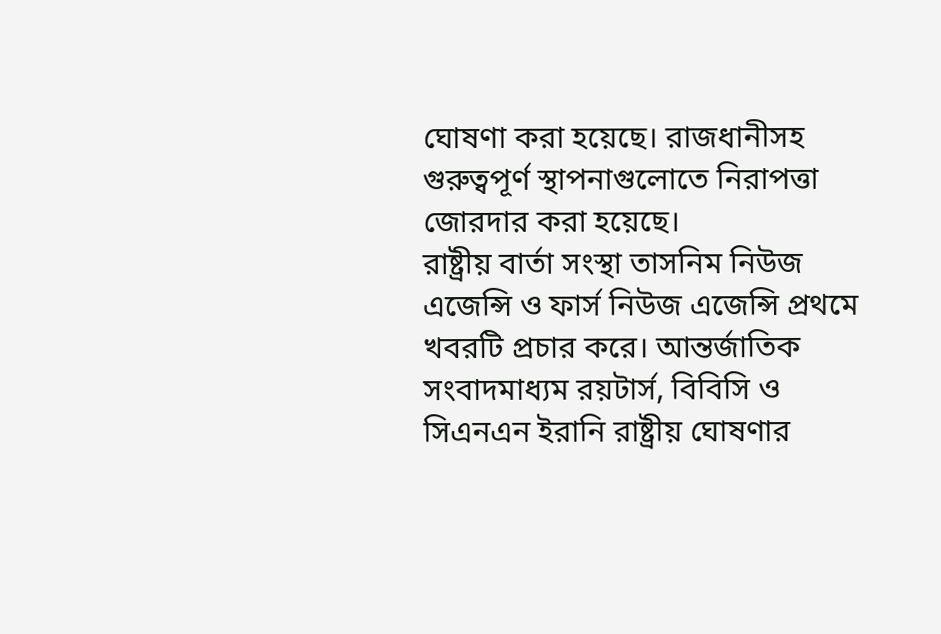ঘোষণা করা হয়েছে। রাজধানীসহ গুরুত্বপূর্ণ স্থাপনাগুলোতে নিরাপত্তা জোরদার করা হয়েছে।
রাষ্ট্রীয় বার্তা সংস্থা তাসনিম নিউজ এজেন্সি ও ফার্স নিউজ এজেন্সি প্রথমে খবরটি প্রচার করে। আন্তর্জাতিক সংবাদমাধ্যম রয়টার্স, বিবিসি ও সিএনএন ইরানি রাষ্ট্রীয় ঘোষণার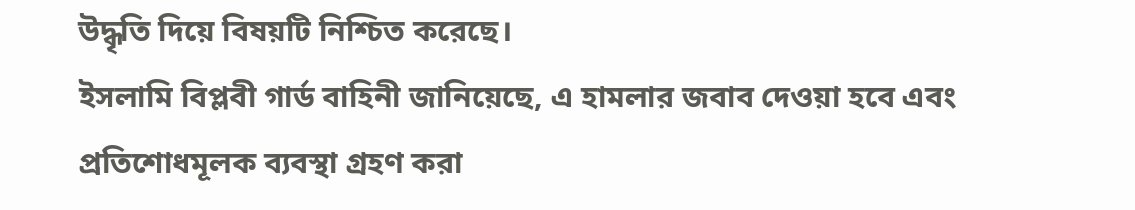উদ্ধৃতি দিয়ে বিষয়টি নিশ্চিত করেছে।
ইসলামি বিপ্লবী গার্ড বাহিনী জানিয়েছে, এ হামলার জবাব দেওয়া হবে এবং প্রতিশোধমূলক ব্যবস্থা গ্রহণ করা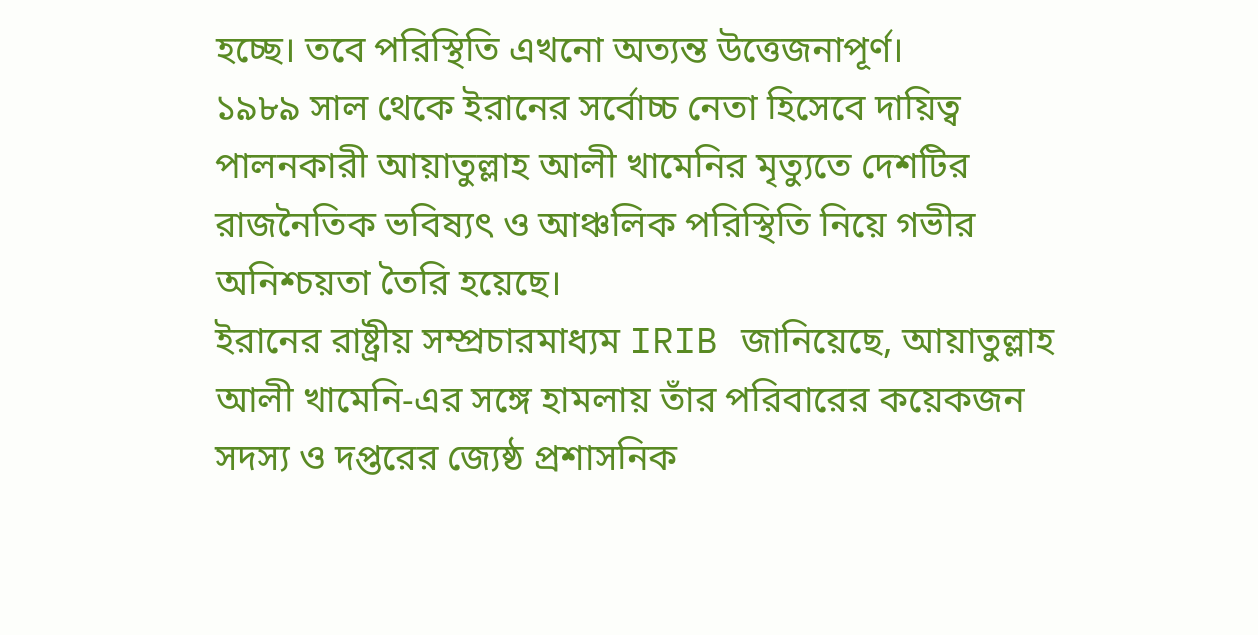হচ্ছে। তবে পরিস্থিতি এখনো অত্যন্ত উত্তেজনাপূর্ণ।
১৯৮৯ সাল থেকে ইরানের সর্বোচ্চ নেতা হিসেবে দায়িত্ব পালনকারী আয়াতুল্লাহ আলী খামেনির মৃত্যুতে দেশটির রাজনৈতিক ভবিষ্যৎ ও আঞ্চলিক পরিস্থিতি নিয়ে গভীর অনিশ্চয়তা তৈরি হয়েছে।
ইরানের রাষ্ট্রীয় সম্প্রচারমাধ্যম IRIB জানিয়েছে, আয়াতুল্লাহ আলী খামেনি-এর সঙ্গে হামলায় তাঁর পরিবারের কয়েকজন সদস্য ও দপ্তরের জ্যেষ্ঠ প্রশাসনিক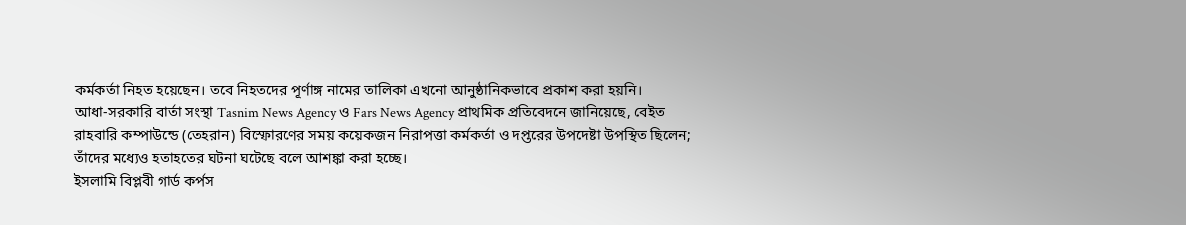কর্মকর্তা নিহত হয়েছেন। তবে নিহতদের পূর্ণাঙ্গ নামের তালিকা এখনো আনুষ্ঠানিকভাবে প্রকাশ করা হয়নি।
আধা-সরকারি বার্তা সংস্থা Tasnim News Agency ও Fars News Agency প্রাথমিক প্রতিবেদনে জানিয়েছে, বেইত রাহবারি কম্পাউন্ডে (তেহরান) বিস্ফোরণের সময় কয়েকজন নিরাপত্তা কর্মকর্তা ও দপ্তরের উপদেষ্টা উপস্থিত ছিলেন; তাঁদের মধ্যেও হতাহতের ঘটনা ঘটেছে বলে আশঙ্কা করা হচ্ছে।
ইসলামি বিপ্লবী গার্ড কর্পস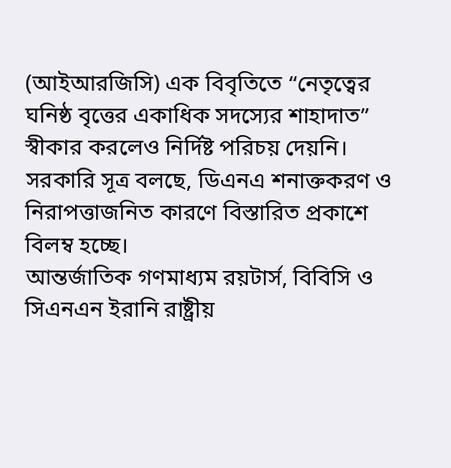(আইআরজিসি) এক বিবৃতিতে “নেতৃত্বের ঘনিষ্ঠ বৃত্তের একাধিক সদস্যের শাহাদাত” স্বীকার করলেও নির্দিষ্ট পরিচয় দেয়নি। সরকারি সূত্র বলছে, ডিএনএ শনাক্তকরণ ও নিরাপত্তাজনিত কারণে বিস্তারিত প্রকাশে বিলম্ব হচ্ছে।
আন্তর্জাতিক গণমাধ্যম রয়টার্স, বিবিসি ও সিএনএন ইরানি রাষ্ট্রীয়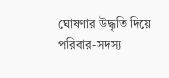ঘোষণার উদ্ধৃতি দিয়ে পরিবার-সদস্য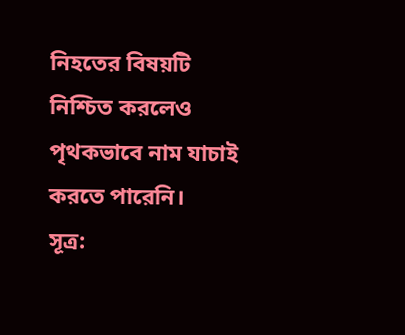নিহতের বিষয়টি নিশ্চিত করলেও পৃথকভাবে নাম যাচাই করতে পারেনি।
সূত্র: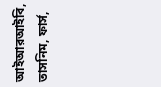আইআরআইবি, তাসনিম, ফার্স,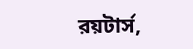রয়টার্স,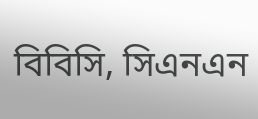বিবিসি, সিএনএন